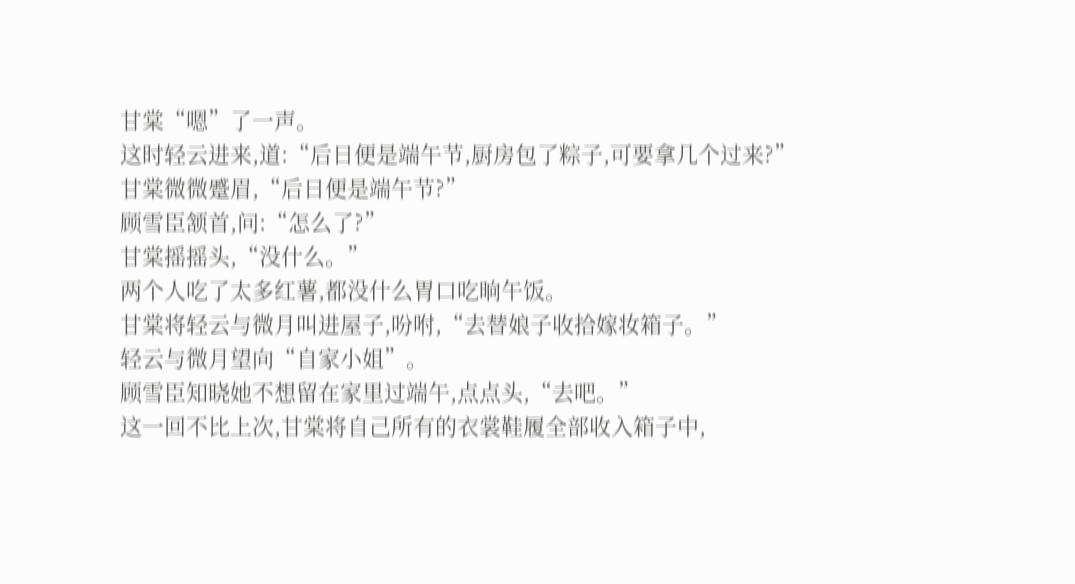甘棠“嗯”了一声。
这时轻云进来,道:“后日便是端午节,厨房包了粽子,可要拿几个过来?”
甘棠微微蹙眉,“后日便是端午节?”
顾雪臣颔首,问:“怎么了?”
甘棠摇摇头,“没什么。”
两个人吃了太多红薯,都没什么胃口吃晌午饭。
甘棠将轻云与微月叫进屋子,吩咐,“去替娘子收拾嫁妆箱子。”
轻云与微月望向“自家小姐”。
顾雪臣知晓她不想留在家里过端午,点点头,“去吧。”
这一回不比上次,甘棠将自己所有的衣裳鞋履全部收入箱子中,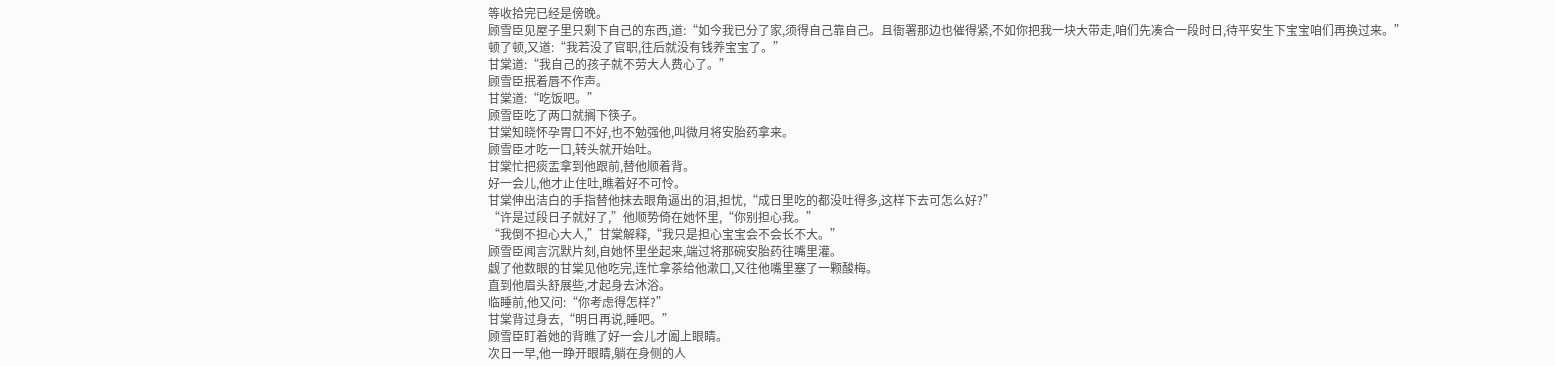等收拾完已经是傍晚。
顾雪臣见屋子里只剩下自己的东西,道:“如今我已分了家,须得自己靠自己。且衙署那边也催得紧,不如你把我一块大带走,咱们先凑合一段时日,待平安生下宝宝咱们再换过来。”
顿了顿,又道:“我若没了官职,往后就没有钱养宝宝了。”
甘棠道:“我自己的孩子就不劳大人费心了。”
顾雪臣抿着唇不作声。
甘棠道:“吃饭吧。”
顾雪臣吃了两口就搁下筷子。
甘棠知晓怀孕胃口不好,也不勉强他,叫微月将安胎药拿来。
顾雪臣才吃一口,转头就开始吐。
甘棠忙把痰盂拿到他跟前,替他顺着背。
好一会儿,他才止住吐,瞧着好不可怜。
甘棠伸出洁白的手指替他抹去眼角逼出的泪,担忧,“成日里吃的都没吐得多,这样下去可怎么好?”
“许是过段日子就好了,”他顺势倚在她怀里,“你别担心我。”
“我倒不担心大人,”甘棠解释,“我只是担心宝宝会不会长不大。”
顾雪臣闻言沉默片刻,自她怀里坐起来,端过将那碗安胎药往嘴里灌。
觑了他数眼的甘棠见他吃完,连忙拿茶给他漱口,又往他嘴里塞了一颗酸梅。
直到他眉头舒展些,才起身去沐浴。
临睡前,他又问:“你考虑得怎样?”
甘棠背过身去,“明日再说,睡吧。”
顾雪臣盯着她的背瞧了好一会儿才阖上眼睛。
次日一早,他一睁开眼睛,躺在身侧的人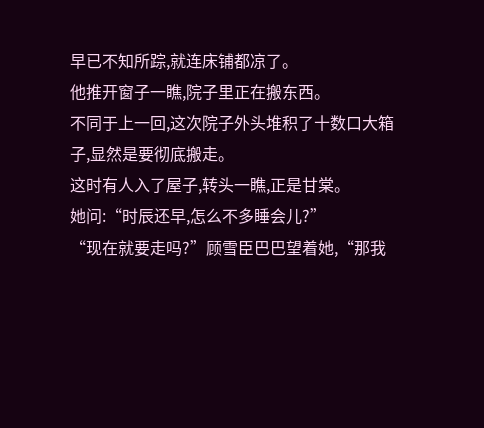早已不知所踪,就连床铺都凉了。
他推开窗子一瞧,院子里正在搬东西。
不同于上一回,这次院子外头堆积了十数口大箱子,显然是要彻底搬走。
这时有人入了屋子,转头一瞧,正是甘棠。
她问:“时辰还早,怎么不多睡会儿?”
“现在就要走吗?”顾雪臣巴巴望着她,“那我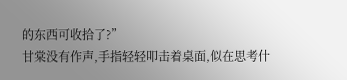的东西可收拾了?”
甘棠没有作声,手指轻轻叩击着桌面,似在思考什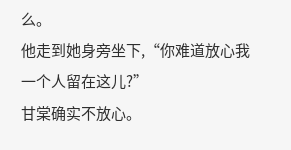么。
他走到她身旁坐下,“你难道放心我一个人留在这儿?”
甘棠确实不放心。